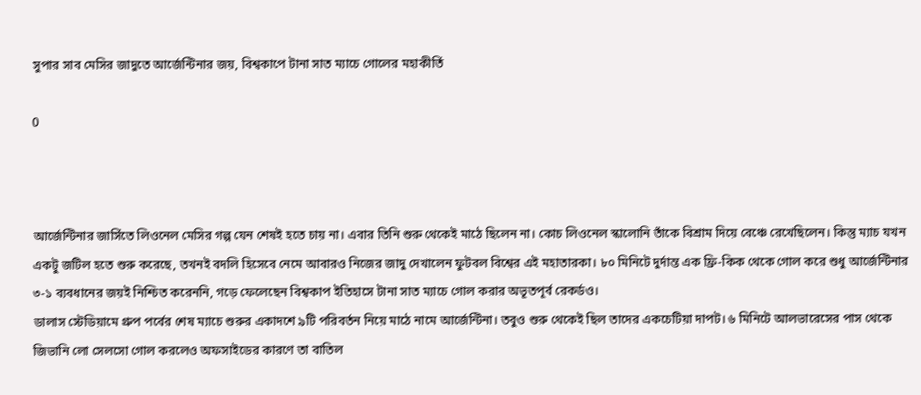সুপার সাব মেসির জাদুতে আর্জেন্টিনার জয়, বিশ্বকাপে টানা সাত ম্যাচে গোলের মহাকীর্তি

0



আর্জেন্টিনার জার্সিতে লিওনেল মেসির গল্প যেন শেষই হতে চায় না। এবার তিনি শুরু থেকেই মাঠে ছিলেন না। কোচ লিওনেল স্কালোনি তাঁকে বিশ্রাম দিয়ে বেঞ্চে রেখেছিলেন। কিন্তু ম্যাচ যখন একটু জটিল হতে শুরু করেছে, তখনই বদলি হিসেবে নেমে আবারও নিজের জাদু দেখালেন ফুটবল বিশ্বের এই মহাতারকা। ৮০ মিনিটে দুর্দান্ত এক ফ্রি-কিক থেকে গোল করে শুধু আর্জেন্টিনার ৩-১ ব্যবধানের জয়ই নিশ্চিত করেননি, গড়ে ফেলেছেন বিশ্বকাপ ইতিহাসে টানা সাত ম্যাচে গোল করার অভূতপূর্ব রেকর্ডও।
ডালাস স্টেডিয়ামে গ্রুপ পর্বের শেষ ম্যাচে শুরুর একাদশে ৯টি পরিবর্তন নিয়ে মাঠে নামে আর্জেন্টিনা। তবুও শুরু থেকেই ছিল তাদের একচেটিয়া দাপট। ৬ মিনিটে আলভারেসের পাস থেকে জিভানি লো সেলসো গোল করলেও অফসাইডের কারণে তা বাতিল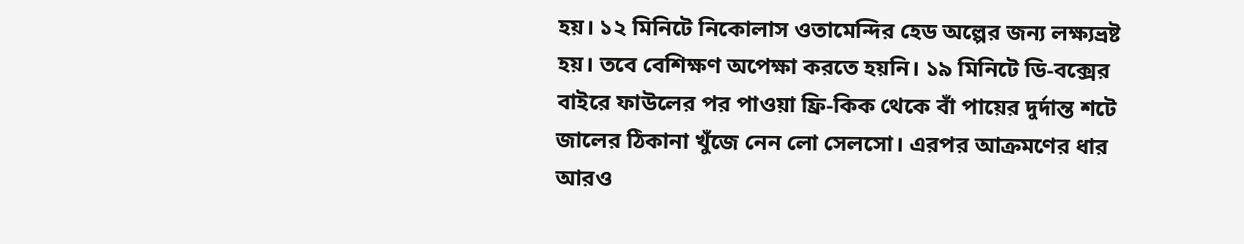হয়। ১২ মিনিটে নিকোলাস ওতামেন্দির হেড অল্পের জন্য লক্ষ্যভ্রষ্ট হয়। তবে বেশিক্ষণ অপেক্ষা করতে হয়নি। ১৯ মিনিটে ডি-বক্সের বাইরে ফাউলের পর পাওয়া ফ্রি-কিক থেকে বাঁ পায়ের দুর্দান্ত শটে জালের ঠিকানা খুঁজে নেন লো সেলসো। এরপর আক্রমণের ধার আরও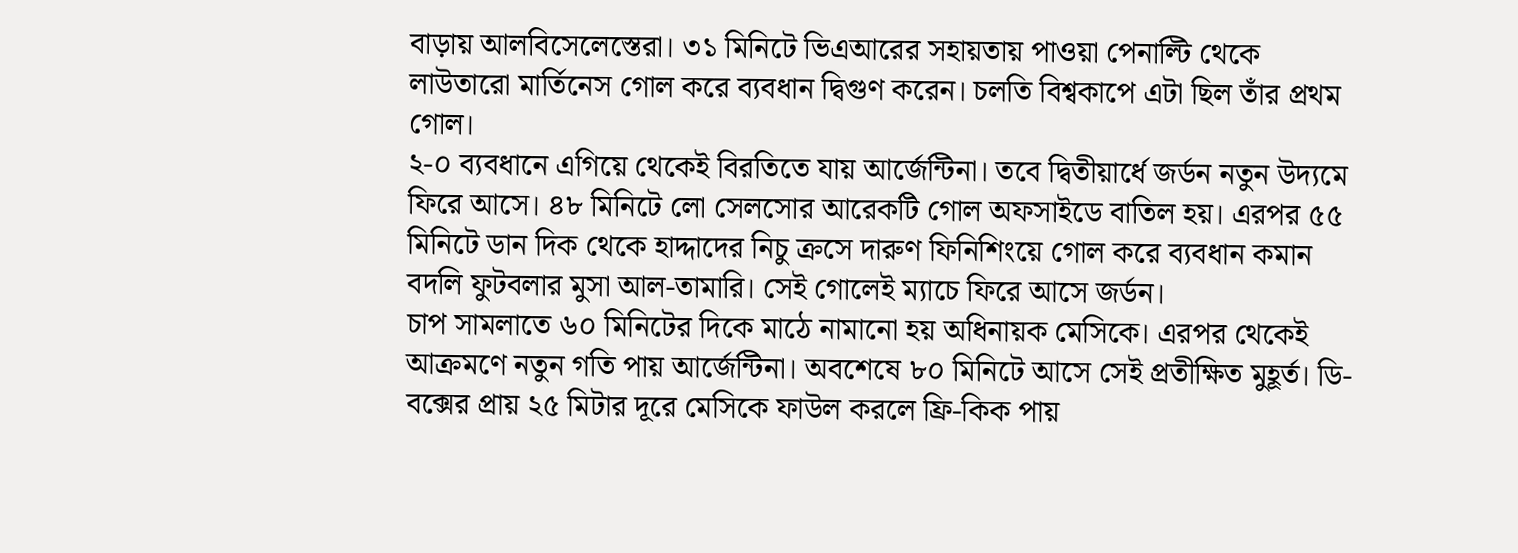বাড়ায় আলবিসেলেস্তেরা। ৩১ মিনিটে ভিএআরের সহায়তায় পাওয়া পেনাল্টি থেকে লাউতারো মার্তিনেস গোল করে ব্যবধান দ্বিগুণ করেন। চলতি বিশ্বকাপে এটা ছিল তাঁর প্রথম গোল।
২-০ ব্যবধানে এগিয়ে থেকেই বিরতিতে যায় আর্জেন্টিনা। তবে দ্বিতীয়ার্ধে জর্ডন নতুন উদ্যমে ফিরে আসে। ৪৮ মিনিটে লো সেলসোর আরেকটি গোল অফসাইডে বাতিল হয়। এরপর ৫৫ মিনিটে ডান দিক থেকে হাদ্দাদের নিচু ক্রসে দারুণ ফিনিশিংয়ে গোল করে ব্যবধান কমান বদলি ফুটবলার মুসা আল-তামারি। সেই গোলেই ম্যাচে ফিরে আসে জর্ডন।
চাপ সামলাতে ৬০ মিনিটের দিকে মাঠে নামানো হয় অধিনায়ক মেসিকে। এরপর থেকেই আক্রমণে নতুন গতি পায় আর্জেন্টিনা। অবশেষে ৮০ মিনিটে আসে সেই প্রতীক্ষিত মুহূর্ত। ডি-বক্সের প্রায় ২৫ মিটার দূরে মেসিকে ফাউল করলে ফ্রি-কিক পায়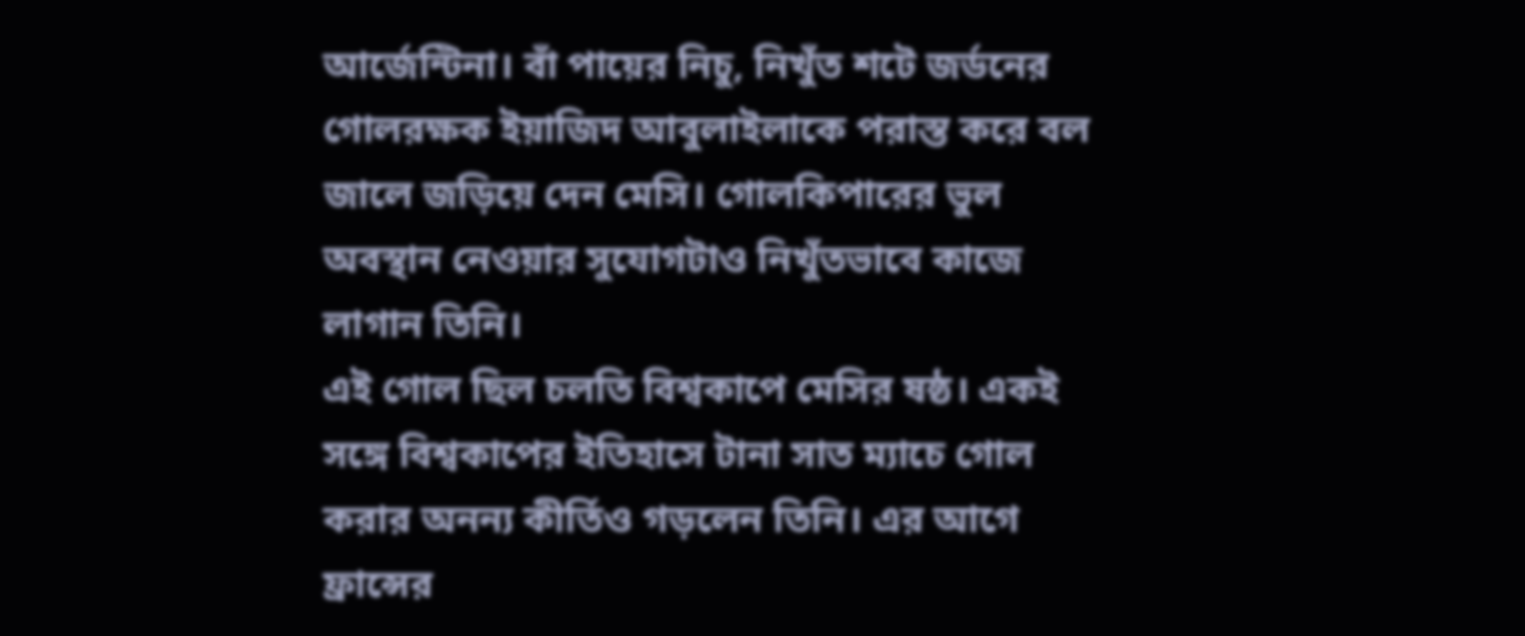আর্জেন্টিনা। বাঁ পায়ের নিচু, নিখুঁত শটে জর্ডনের গোলরক্ষক ইয়াজিদ আবুলাইলাকে পরাস্ত করে বল জালে জড়িয়ে দেন মেসি। গোলকিপারের ভুল অবস্থান নেওয়ার সুযোগটাও নিখুঁতভাবে কাজে লাগান তিনি।
এই গোল ছিল চলতি বিশ্বকাপে মেসির ষষ্ঠ। একই সঙ্গে বিশ্বকাপের ইতিহাসে টানা সাত ম্যাচে গোল করার অনন্য কীর্তিও গড়লেন তিনি। এর আগে ফ্রান্সের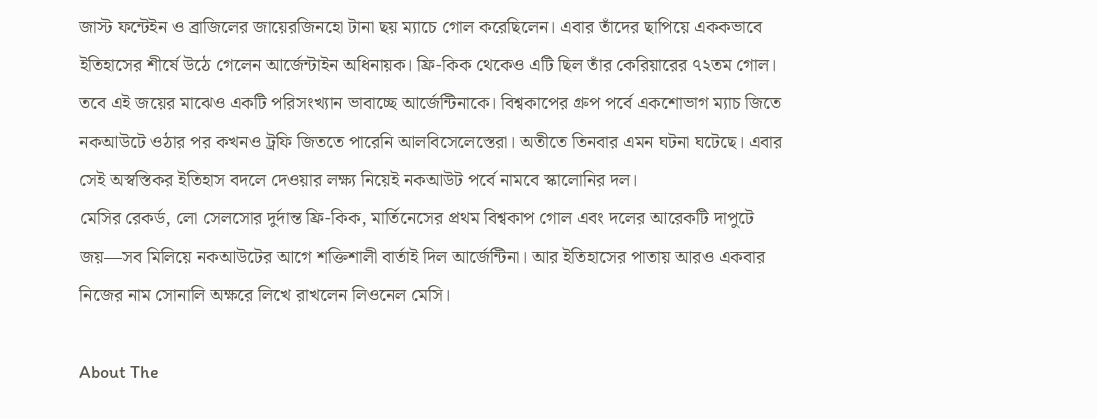জাস্ট ফন্টেইন ও ব্রাজিলের জায়েরজিনহো টানা ছয় ম্যাচে গোল করেছিলেন। এবার তাঁদের ছাপিয়ে এককভাবে ইতিহাসের শীর্ষে উঠে গেলেন আর্জেন্টাইন অধিনায়ক। ফ্রি-কিক থেকেও এটি ছিল তাঁর কেরিয়ারের ৭২তম গোল।
তবে এই জয়ের মাঝেও একটি পরিসংখ্যান ভাবাচ্ছে আর্জেন্টিনাকে। বিশ্বকাপের গ্রুপ পর্বে একশোভাগ ম্যাচ জিতে নকআউটে ওঠার পর কখনও ট্রফি জিততে পারেনি আলবিসেলেস্তেরা। অতীতে তিনবার এমন ঘটনা ঘটেছে। এবার সেই অস্বস্তিকর ইতিহাস বদলে দেওয়ার লক্ষ্য নিয়েই নকআউট পর্বে নামবে স্কালোনির দল।
মেসির রেকর্ড, লো সেলসোর দুর্দান্ত ফ্রি-কিক, মার্তিনেসের প্রথম বিশ্বকাপ গোল এবং দলের আরেকটি দাপুটে জয়—সব মিলিয়ে নকআউটের আগে শক্তিশালী বার্তাই দিল আর্জেন্টিনা। আর ইতিহাসের পাতায় আরও একবার নিজের নাম সোনালি অক্ষরে লিখে রাখলেন লিওনেল মেসি।

About The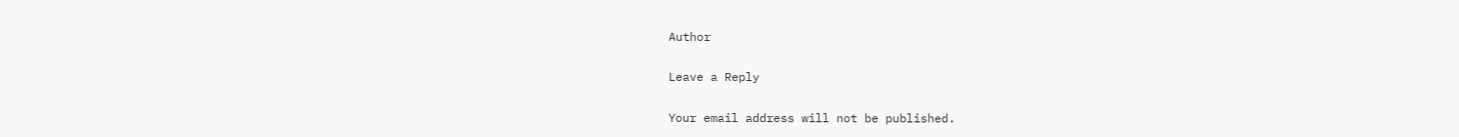Author

Leave a Reply

Your email address will not be published.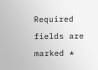Required fields are marked *